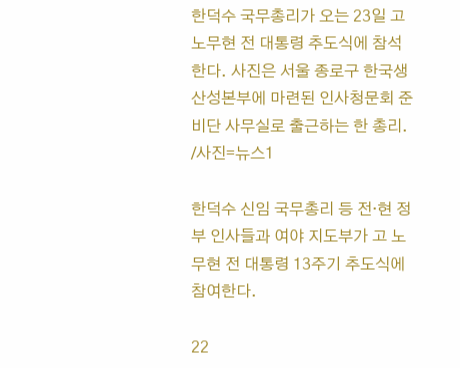한덕수 국무총리가 오는 23일 고 노무현 전 대통령 추도식에 참석한다. 사진은 서울 종로구 한국생산성본부에 마련된 인사청문회 준비단 사무실로 출근하는 한 총리. /사진=뉴스1

한덕수 신임 국무총리 등 전·현 정부 인사들과 여야 지도부가 고 노무현 전 대통령 13주기 추도식에 참여한다.

22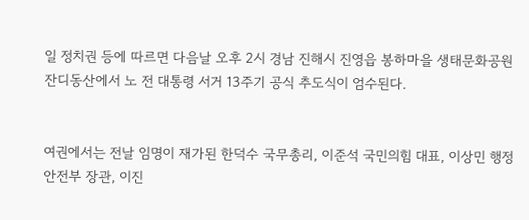일 정치권 등에 따르면 다음날 오후 2시 경남 진해시 진영읍 봉하마을 생태문화공원 잔디동산에서 노 전 대통령 서거 13주기 공식 추도식이 엄수된다.


여권에서는 전날 임명이 재가된 한덕수 국무총리, 이준석 국민의힘 대표, 이상민 행정안전부 장관, 이진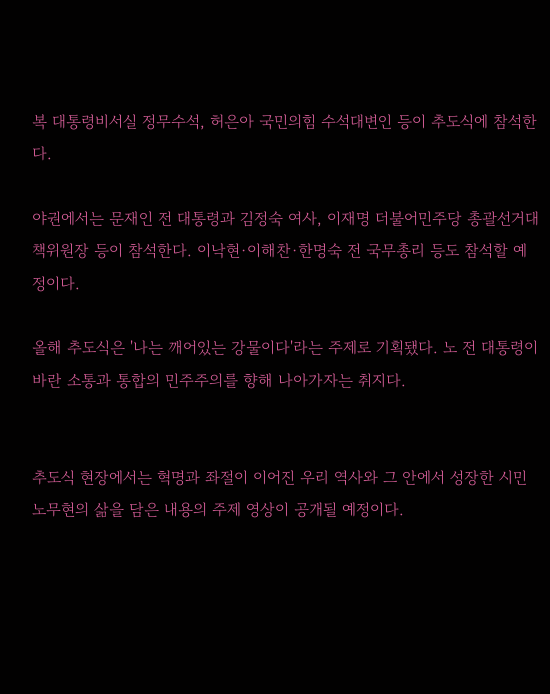복 대통령비서실 정무수석, 허은아 국민의힘 수석대변인 등이 추도식에 참석한다.

야권에서는 문재인 전 대통령과 김정숙 여사, 이재명 더불어민주당 총괄선거대책위원장 등이 참석한다. 이낙현·이해찬·한명숙 전 국무총리 등도 참석할 예정이다.

올해 추도식은 '나는 깨어있는 강물이다'라는 주제로 기획됐다. 노 전 대통령이 바란 소통과 통합의 민주주의를 향해 나아가자는 취지다.


추도식 현장에서는 혁명과 좌절이 이어진 우리 역사와 그 안에서 성장한 시민 노무현의 삶을 담은 내용의 주제 영상이 공개될 예정이다.